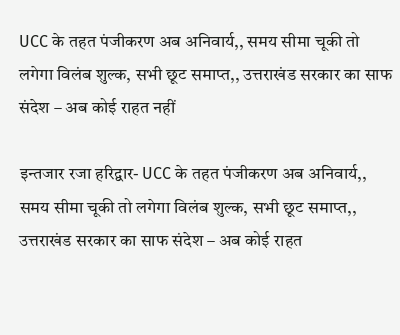UCC के तहत पंजीकरण अब अनिवार्य,, समय सीमा चूकी तो लगेगा विलंब शुल्क, सभी छूट समाप्त,, उत्तराखंड सरकार का साफ संदेश – अब कोई राहत नहीं

इन्तजार रजा हरिद्वार- UCC के तहत पंजीकरण अब अनिवार्य,,
समय सीमा चूकी तो लगेगा विलंब शुल्क, सभी छूट समाप्त,,
उत्तराखंड सरकार का साफ संदेश – अब कोई राहत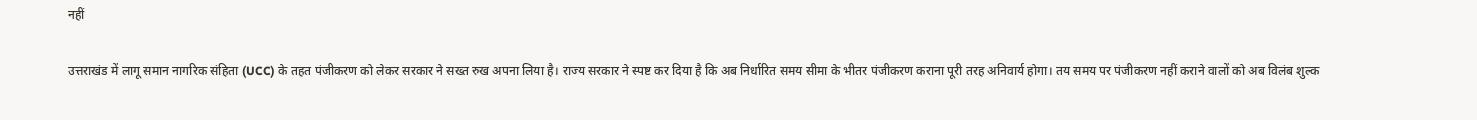नहीं

उत्तराखंड में लागू समान नागरिक संहिता (UCC) के तहत पंजीकरण को लेकर सरकार ने सख्त रुख अपना लिया है। राज्य सरकार ने स्पष्ट कर दिया है कि अब निर्धारित समय सीमा के भीतर पंजीकरण कराना पूरी तरह अनिवार्य होगा। तय समय पर पंजीकरण नहीं कराने वालों को अब विलंब शुल्क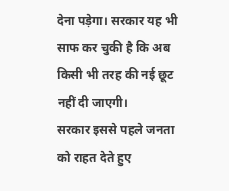देना पड़ेगा। सरकार यह भी साफ कर चुकी है कि अब किसी भी तरह की नई छूट नहीं दी जाएगी।
सरकार इससे पहले जनता को राहत देते हुए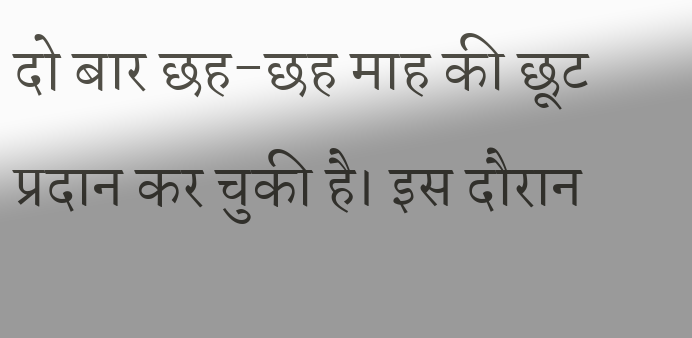दो बार छह-छह माह की छूट प्रदान कर चुकी है। इस दौरान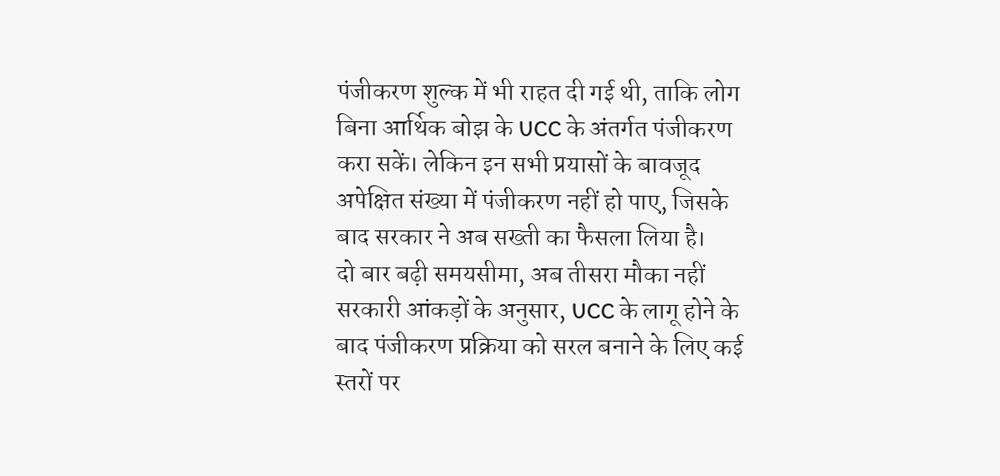पंजीकरण शुल्क में भी राहत दी गई थी, ताकि लोग बिना आर्थिक बोझ के UCC के अंतर्गत पंजीकरण करा सकें। लेकिन इन सभी प्रयासों के बावजूद अपेक्षित संख्या में पंजीकरण नहीं हो पाए, जिसके बाद सरकार ने अब सख्ती का फैसला लिया है।
दो बार बढ़ी समयसीमा, अब तीसरा मौका नहीं
सरकारी आंकड़ों के अनुसार, UCC के लागू होने के बाद पंजीकरण प्रक्रिया को सरल बनाने के लिए कई स्तरों पर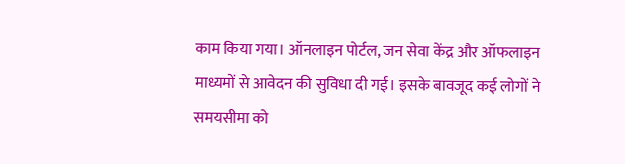काम किया गया। ऑनलाइन पोर्टल, जन सेवा केंद्र और ऑफलाइन माध्यमों से आवेदन की सुविधा दी गई। इसके बावजूद कई लोगों ने समयसीमा को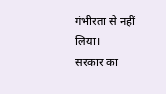गंभीरता से नहीं लिया।
सरकार का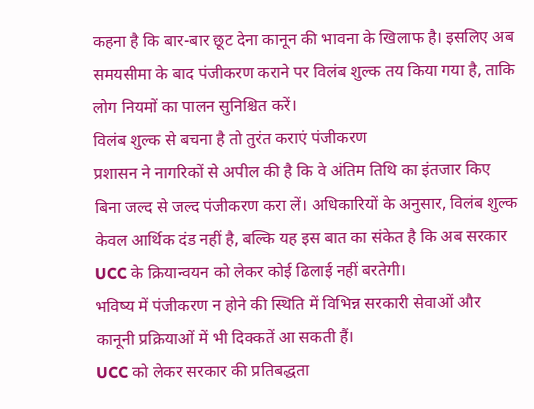कहना है कि बार-बार छूट देना कानून की भावना के खिलाफ है। इसलिए अब समयसीमा के बाद पंजीकरण कराने पर विलंब शुल्क तय किया गया है, ताकि लोग नियमों का पालन सुनिश्चित करें।
विलंब शुल्क से बचना है तो तुरंत कराएं पंजीकरण
प्रशासन ने नागरिकों से अपील की है कि वे अंतिम तिथि का इंतजार किए बिना जल्द से जल्द पंजीकरण करा लें। अधिकारियों के अनुसार, विलंब शुल्क केवल आर्थिक दंड नहीं है, बल्कि यह इस बात का संकेत है कि अब सरकार UCC के क्रियान्वयन को लेकर कोई ढिलाई नहीं बरतेगी।
भविष्य में पंजीकरण न होने की स्थिति में विभिन्न सरकारी सेवाओं और कानूनी प्रक्रियाओं में भी दिक्कतें आ सकती हैं।
UCC को लेकर सरकार की प्रतिबद्धता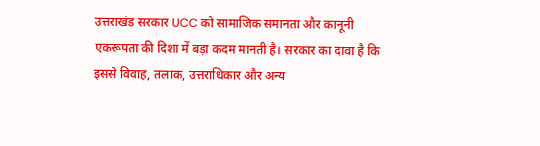उत्तराखंड सरकार UCC को सामाजिक समानता और कानूनी एकरूपता की दिशा में बड़ा कदम मानती है। सरकार का दावा है कि इससे विवाह, तलाक, उत्तराधिकार और अन्य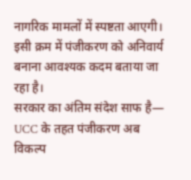नागरिक मामलों में स्पष्टता आएगी। इसी क्रम में पंजीकरण को अनिवार्य बनाना आवश्यक कदम बताया जा रहा है।
सरकार का अंतिम संदेश साफ है—
UCC के तहत पंजीकरण अब विकल्प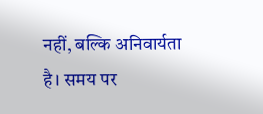नहीं, बल्कि अनिवार्यता है। समय पर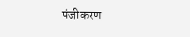पंजीकरण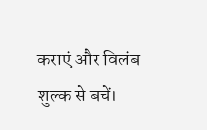कराएं और विलंब शुल्क से बचें।